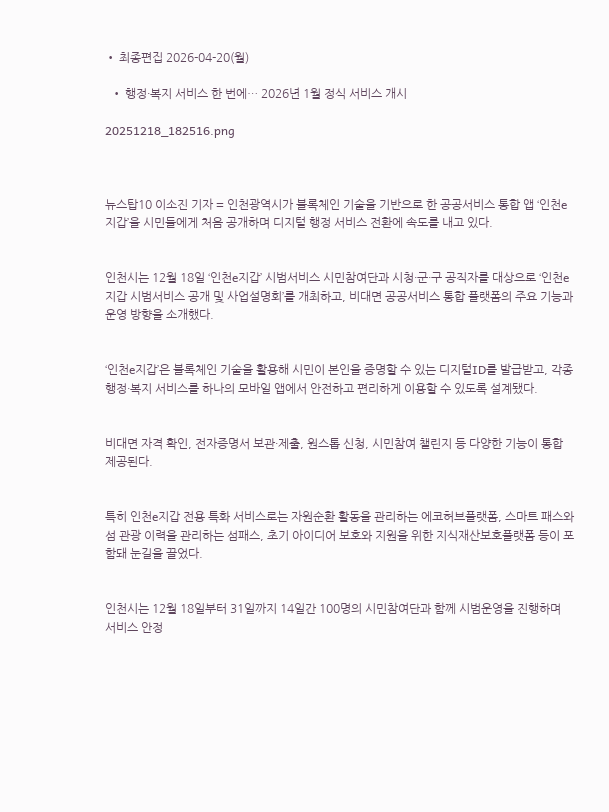• 최종편집 2026-04-20(월)

  • 행정·복지 서비스 한 번에… 2026년 1월 정식 서비스 개시

20251218_182516.png



뉴스탑10 이소진 기자 = 인천광역시가 블록체인 기술을 기반으로 한 공공서비스 통합 앱 ‘인천e지갑’을 시민들에게 처음 공개하며 디지털 행정 서비스 전환에 속도를 내고 있다.


인천시는 12월 18일 ‘인천e지갑’ 시범서비스 시민참여단과 시청·군·구 공직자를 대상으로 ‘인천e지갑 시범서비스 공개 및 사업설명회’를 개최하고, 비대면 공공서비스 통합 플랫폼의 주요 기능과 운영 방향을 소개했다.


‘인천e지갑’은 블록체인 기술을 활용해 시민이 본인을 증명할 수 있는 디지털ID를 발급받고, 각종 행정·복지 서비스를 하나의 모바일 앱에서 안전하고 편리하게 이용할 수 있도록 설계됐다.


비대면 자격 확인, 전자증명서 보관·제출, 원스톱 신청, 시민참여 챌린지 등 다양한 기능이 통합 제공된다.


특히 인천e지갑 전용 특화 서비스로는 자원순환 활동을 관리하는 에코허브플랫폼, 스마트 패스와 섬 관광 이력을 관리하는 섬패스, 초기 아이디어 보호와 지원을 위한 지식재산보호플랫폼 등이 포함돼 눈길을 끌었다.


인천시는 12월 18일부터 31일까지 14일간 100명의 시민참여단과 함께 시범운영을 진행하며 서비스 안정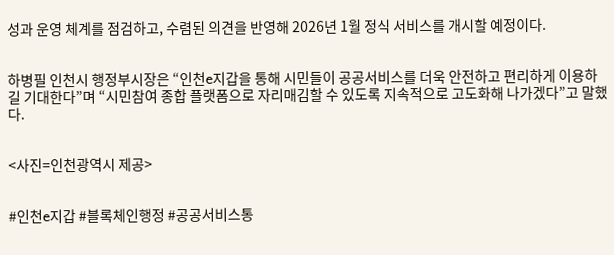성과 운영 체계를 점검하고, 수렴된 의견을 반영해 2026년 1월 정식 서비스를 개시할 예정이다.


하병필 인천시 행정부시장은 “인천e지갑을 통해 시민들이 공공서비스를 더욱 안전하고 편리하게 이용하길 기대한다”며 “시민참여 종합 플랫폼으로 자리매김할 수 있도록 지속적으로 고도화해 나가겠다”고 말했다.


<사진=인천광역시 제공>


#인천e지갑 #블록체인행정 #공공서비스통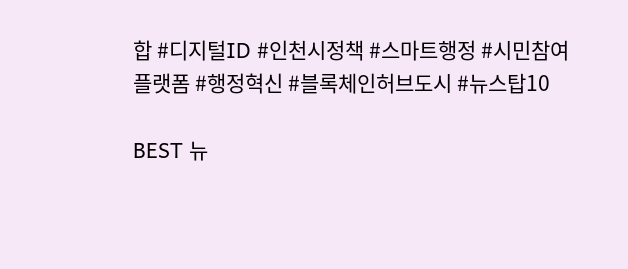합 #디지털ID #인천시정책 #스마트행정 #시민참여플랫폼 #행정혁신 #블록체인허브도시 #뉴스탑10

BEST 뉴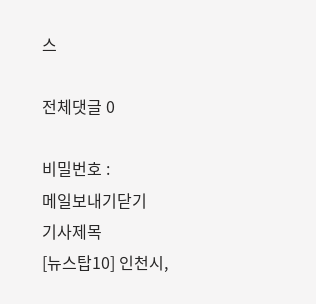스

전체댓글 0

비밀번호 :
메일보내기닫기
기사제목
[뉴스탑10] 인천시,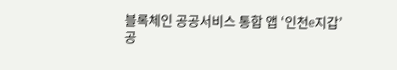블록체인 공공서비스 통합 앱 ‘인천e지갑’ 공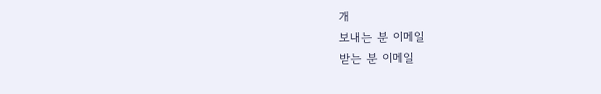개
보내는 분 이메일
받는 분 이메일